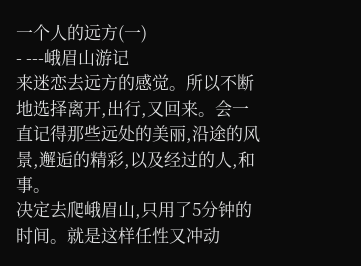一个人的远方(一)
- ---峨眉山游记
来迷恋去远方的感觉。所以不断地选择离开,出行,又回来。会一直记得那些远处的美丽,沿途的风景,邂逅的精彩,以及经过的人,和事。
决定去爬峨眉山,只用了5分钟的时间。就是这样任性又冲动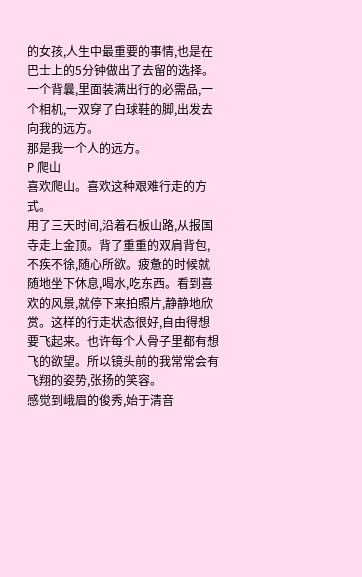的女孩,人生中最重要的事情,也是在巴士上的5分钟做出了去留的选择。
一个背曩,里面装满出行的必需品,一个相机,一双穿了白球鞋的脚,出发去向我的远方。
那是我一个人的远方。
P 爬山
喜欢爬山。喜欢这种艰难行走的方式。
用了三天时间,沿着石板山路,从报国寺走上金顶。背了重重的双肩背包,不疾不徐,随心所欲。疲惫的时候就随地坐下休息,喝水,吃东西。看到喜欢的风景,就停下来拍照片,静静地欣赏。这样的行走状态很好,自由得想要飞起来。也许每个人骨子里都有想飞的欲望。所以镜头前的我常常会有飞翔的姿势,张扬的笑容。
感觉到峨眉的俊秀,始于清音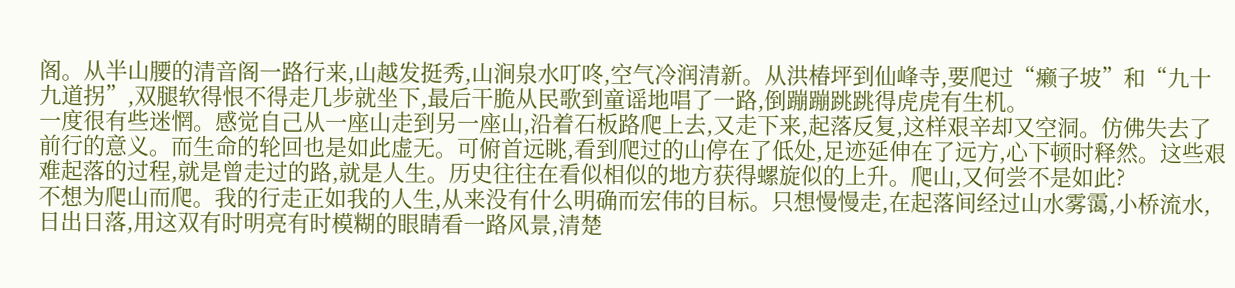阁。从半山腰的清音阁一路行来,山越发挺秀,山涧泉水叮咚,空气冷润清新。从洪椿坪到仙峰寺,要爬过“癞子坡”和“九十九道拐”,双腿软得恨不得走几步就坐下,最后干脆从民歌到童谣地唱了一路,倒蹦蹦跳跳得虎虎有生机。
一度很有些迷惘。感觉自己从一座山走到另一座山,沿着石板路爬上去,又走下来,起落反复,这样艰辛却又空洞。仿佛失去了前行的意义。而生命的轮回也是如此虚无。可俯首远眺,看到爬过的山停在了低处,足迹延伸在了远方,心下顿时释然。这些艰难起落的过程,就是曾走过的路,就是人生。历史往往在看似相似的地方获得螺旋似的上升。爬山,又何尝不是如此?
不想为爬山而爬。我的行走正如我的人生,从来没有什么明确而宏伟的目标。只想慢慢走,在起落间经过山水雾霭,小桥流水,日出日落,用这双有时明亮有时模糊的眼睛看一路风景,清楚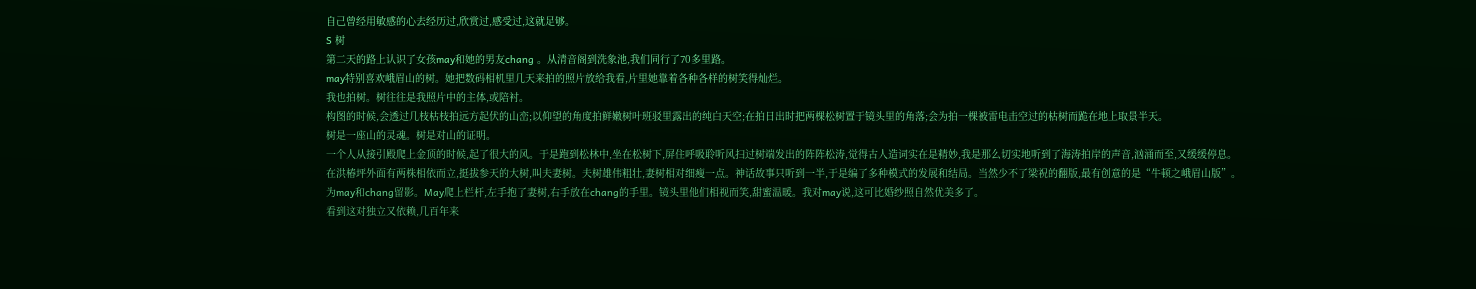自己曾经用敏感的心去经历过,欣赏过,感受过,这就足够。
S 树
第二天的路上认识了女孩may和她的男友chang 。从清音阁到洗象池,我们同行了70多里路。
may特别喜欢峨眉山的树。她把数码相机里几天来拍的照片放给我看,片里她靠着各种各样的树笑得灿烂。
我也拍树。树往往是我照片中的主体,或陪衬。
构图的时候,会透过几枝枯枝拍远方起伏的山峦;以仰望的角度拍鲜嫩树叶班驳里露出的纯白天空;在拍日出时把两棵松树置于镜头里的角落;会为拍一棵被雷电击空过的枯树而跪在地上取景半天。
树是一座山的灵魂。树是对山的证明。
一个人从接引殿爬上金顶的时候,起了很大的风。于是跑到松林中,坐在松树下,屏住呼吸聆听风扫过树端发出的阵阵松涛,觉得古人造词实在是精妙,我是那么切实地听到了海涛拍岸的声音,汹涌而至,又缓缓停息。
在洪椿坪外面有两株相依而立,挺拔参天的大树,叫夫妻树。夫树雄伟粗壮,妻树相对细瘦一点。神话故事只听到一半,于是编了多种模式的发展和结局。当然少不了梁祝的翻版,最有创意的是“牛顿之峨眉山版”。
为may和chang留影。May爬上栏杆,左手抱了妻树,右手放在chang的手里。镜头里他们相视而笑,甜蜜温暖。我对may说,这可比婚纱照自然优美多了。
看到这对独立又依赖,几百年来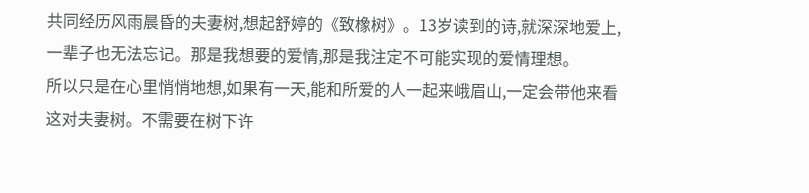共同经历风雨晨昏的夫妻树,想起舒婷的《致橡树》。13岁读到的诗,就深深地爱上,一辈子也无法忘记。那是我想要的爱情,那是我注定不可能实现的爱情理想。
所以只是在心里悄悄地想,如果有一天,能和所爱的人一起来峨眉山,一定会带他来看这对夫妻树。不需要在树下许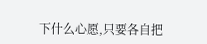下什么心愿,只要各自把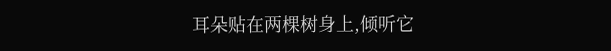耳朵贴在两棵树身上,倾听它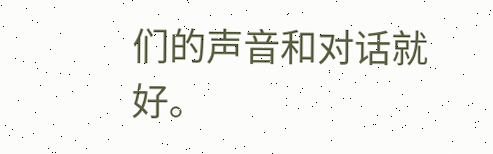们的声音和对话就好。